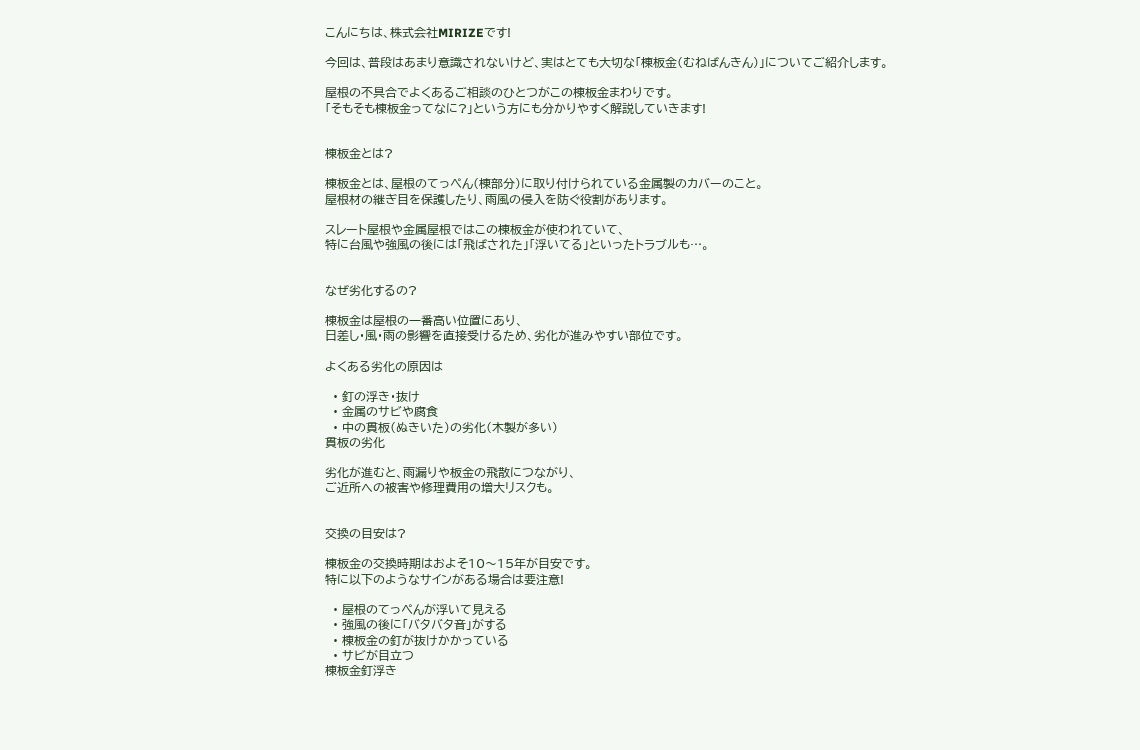こんにちは、株式会社MIRIZEです!

今回は、普段はあまり意識されないけど、実はとても大切な「棟板金(むねばんきん)」についてご紹介します。

屋根の不具合でよくあるご相談のひとつがこの棟板金まわりです。
「そもそも棟板金ってなに?」という方にも分かりやすく解説していきます!


棟板金とは?

棟板金とは、屋根のてっぺん(棟部分)に取り付けられている金属製のカバーのこと。
屋根材の継ぎ目を保護したり、雨風の侵入を防ぐ役割があります。

スレート屋根や金属屋根ではこの棟板金が使われていて、
特に台風や強風の後には「飛ばされた」「浮いてる」といったトラブルも…。


なぜ劣化するの?

棟板金は屋根の一番高い位置にあり、
日差し・風・雨の影響を直接受けるため、劣化が進みやすい部位です。

よくある劣化の原因は

  • 釘の浮き・抜け
  • 金属のサビや腐食
  • 中の貫板(ぬきいた)の劣化(木製が多い)
貫板の劣化

劣化が進むと、雨漏りや板金の飛散につながり、
ご近所への被害や修理費用の増大リスクも。


交換の目安は?

棟板金の交換時期はおよそ10〜15年が目安です。
特に以下のようなサインがある場合は要注意!

  • 屋根のてっぺんが浮いて見える
  • 強風の後に「バタバタ音」がする
  • 棟板金の釘が抜けかかっている
  • サビが目立つ
棟板金釘浮き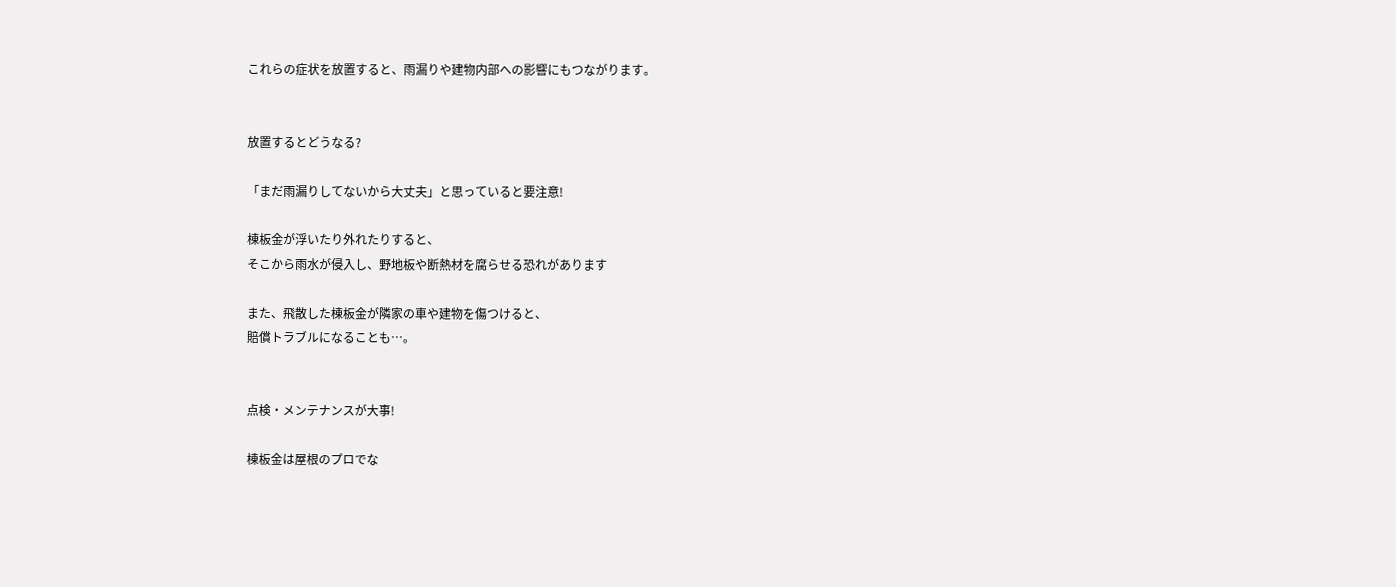これらの症状を放置すると、雨漏りや建物内部への影響にもつながります。


放置するとどうなる?

「まだ雨漏りしてないから大丈夫」と思っていると要注意!

棟板金が浮いたり外れたりすると、
そこから雨水が侵入し、野地板や断熱材を腐らせる恐れがあります

また、飛散した棟板金が隣家の車や建物を傷つけると、
賠償トラブルになることも…。


点検・メンテナンスが大事!

棟板金は屋根のプロでな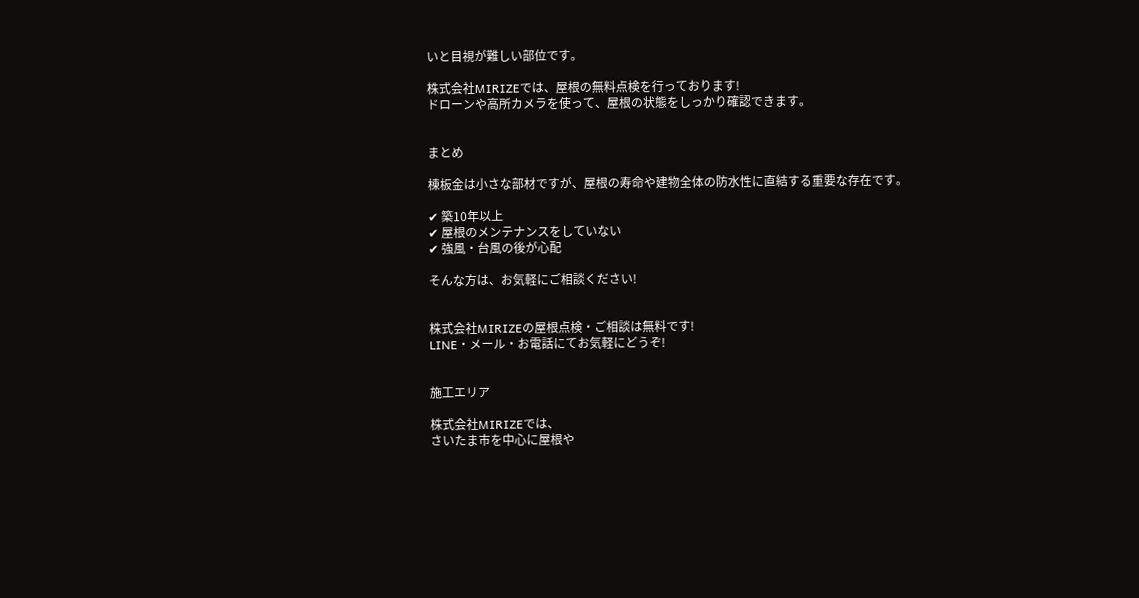いと目視が難しい部位です。

株式会社MIRIZEでは、屋根の無料点検を行っております!
ドローンや高所カメラを使って、屋根の状態をしっかり確認できます。


まとめ

棟板金は小さな部材ですが、屋根の寿命や建物全体の防水性に直結する重要な存在です。

✔ 築10年以上
✔ 屋根のメンテナンスをしていない
✔ 強風・台風の後が心配

そんな方は、お気軽にご相談ください!


株式会社MIRIZEの屋根点検・ご相談は無料です!
LINE・メール・お電話にてお気軽にどうぞ!


施工エリア

株式会社MIRIZEでは、
さいたま市を中心に屋根や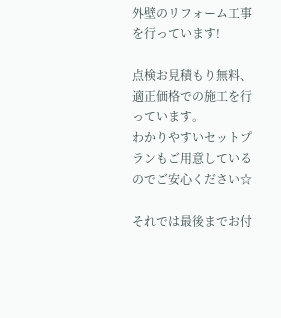外壁のリフォーム工事を行っています!

点検お見積もり無料、適正価格での施工を行っています。
わかりやすいセットプランもご用意しているのでご安心ください☆

それでは最後までお付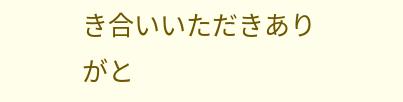き合いいただきありがと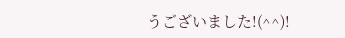うございました!(^^)!